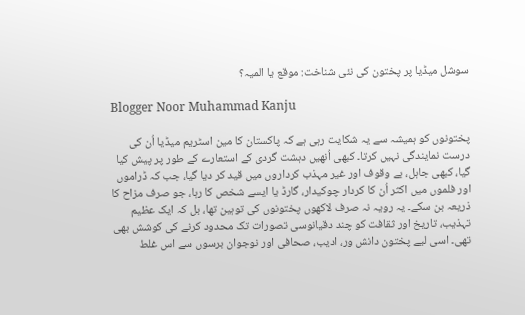سوشل میڈیا پر پختون کی نئی شناخت: موقع یا المیہ؟

Blogger Noor Muhammad Kanju

پختونوں کو ہمیشہ سے یہ شکایت رہی ہے کہ پاکستان کا مین اسٹریم میڈیا اُن کی درست نمایندگی نہیں کرتا۔ کبھی اُنھیں دہشت گردی کے استعارے کے طور پر پیش کیا گیا، کبھی جاہل، بے وقوف اور غیر مہذب کرداروں میں قید کر دیا گیا، جب کہ ڈراموں اور فلموں میں اکثر اُن کا کردار چوکیدار، گارڈ یا ایسے شخص کا رہا، جو صرف مزاح کا ذریعہ بن سکے۔ یہ رویہ نہ صرف لاکھوں پختونوں کی توہین تھا، بل کہ ایک عظیم تہذیب، تاریخ اور ثقافت کو چند دقیانوسی تصورات تک محدود کرنے کی کوشش بھی تھی۔ اسی لیے پختون دانش ور، ادیب، صحافی اور نوجوان برسوں سے اس غلط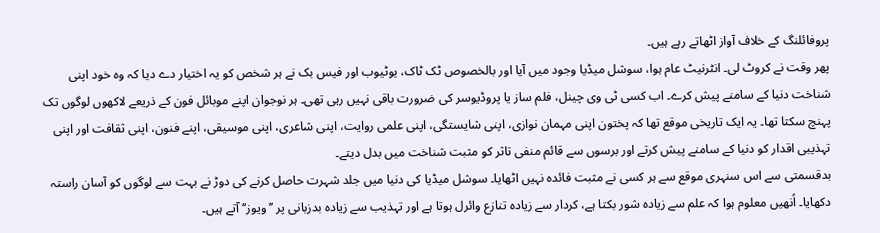پروفائلنگ کے خلاف آواز اٹھاتے رہے ہیں۔
پھر وقت نے کروٹ لی۔ انٹرنیٹ عام ہوا، سوشل میڈیا وجود میں آیا اور بالخصوص ٹک ٹاک، یوٹیوب اور فیس بک نے ہر شخص کو یہ اختیار دے دیا کہ وہ خود اپنی شناخت دنیا کے سامنے پیش کرے۔ اب کسی ٹی وی چینل، فلم ساز یا پروڈیوسر کی ضرورت باقی نہیں رہی تھی۔ ہر نوجوان اپنے موبائل فون کے ذریعے لاکھوں لوگوں تک پہنچ سکتا تھا۔ یہ ایک تاریخی موقع تھا کہ پختون اپنی مہمان نوازی، اپنی شایستگی، اپنی علمی روایت، اپنی شاعری، اپنی موسیقی، اپنے فنون، اپنی ثقافت اور اپنی تہذیبی اقدار کو دنیا کے سامنے پیش کرتے اور برسوں سے قائم منفی تاثر کو مثبت شناخت میں بدل دیتے۔
بدقسمتی سے اس سنہری موقع سے ہر کسی نے مثبت فائدہ نہیں اٹھایا۔ سوشل میڈیا کی دنیا میں جلد شہرت حاصل کرنے کی دوڑ نے بہت سے لوگوں کو آسان راستہ دکھایا۔ اُنھیں معلوم ہوا کہ علم سے زیادہ شور بکتا ہے، کردار سے زیادہ تنازع وائرل ہوتا ہے اور تہذیب سے زیادہ بدزبانی پر ’’ویوز‘‘ آتے ہیں۔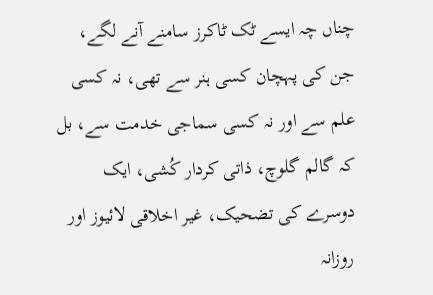چناں چہ ایسے ٹک ٹاکرز سامنے آنے لگے، جن کی پہچان کسی ہنر سے تھی، نہ کسی علم سے اور نہ کسی سماجی خدمت سے، بل کہ گالم گلوچ، ذاتی کردار کُشی، ایک دوسرے کی تضحیک، غیر اخلاقی لائیوز اور روزانہ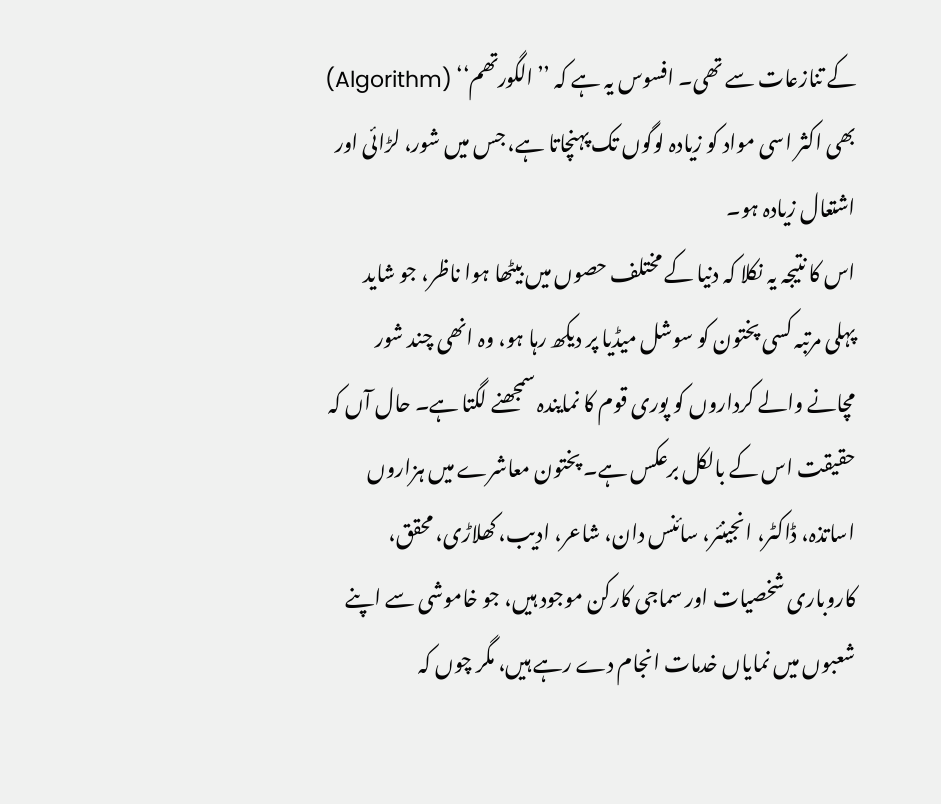کے تنازعات سے تھی۔ افسوس یہ ہے کہ ’’الگورتھم‘‘ (Algorithm) بھی اکثر اسی مواد کو زیادہ لوگوں تک پہنچاتا ہے، جس میں شور، لڑائی اور اشتعال زیادہ ہو۔
اس کا نتیجہ یہ نکلا کہ دنیا کے مختلف حصوں میں بیٹھا ہوا ناظر، جو شاید پہلی مرتبہ کسی پختون کو سوشل میڈیا پر دیکھ رہا ہو، وہ انھی چند شور مچانے والے کرداروں کو پوری قوم کا نمایندہ سمجھنے لگتا ہے۔ حال آں کہ حقیقت اس کے بالکل برعکس ہے۔ پختون معاشرے میں ہزاروں اساتذہ، ڈاکٹر، انجینئر، سائنس دان، شاعر، ادیب، کھلاڑی، محقق، کاروباری شخصیات اور سماجی کارکن موجود ہیں، جو خاموشی سے اپنے شعبوں میں نمایاں خدمات انجام دے رہے ہیں، مگر چوں کہ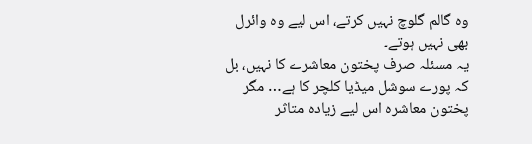وہ گالم گلوچ نہیں کرتے، اس لیے وہ وائرل بھی نہیں ہوتے۔
یہ مسئلہ صرف پختون معاشرے کا نہیں، بل کہ پورے سوشل میڈیا کلچر کا ہے… مگر پختون معاشرہ اس لیے زیادہ متاثر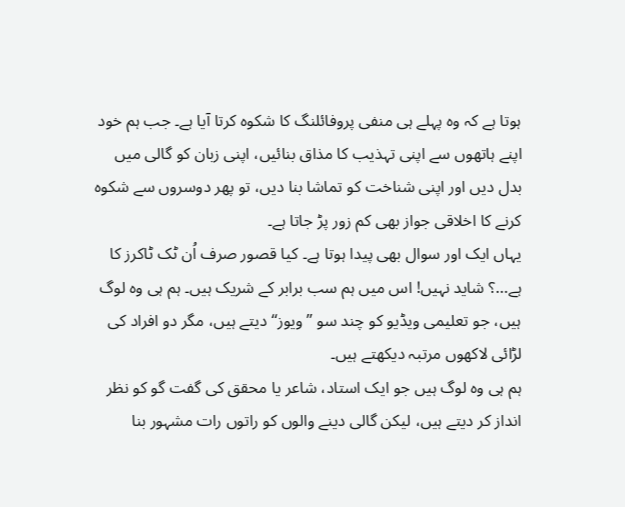ہوتا ہے کہ وہ پہلے ہی منفی پروفائلنگ کا شکوہ کرتا آیا ہے۔ جب ہم خود اپنے ہاتھوں سے اپنی تہذیب کا مذاق بنائیں، اپنی زبان کو گالی میں بدل دیں اور اپنی شناخت کو تماشا بنا دیں، تو پھر دوسروں سے شکوہ کرنے کا اخلاقی جواز بھی کم زور پڑ جاتا ہے۔
یہاں ایک اور سوال بھی پیدا ہوتا ہے۔ کیا قصور صرف اُن ٹک ٹاکرز کا ہے…؟ شاید نہیں! اس میں ہم سب برابر کے شریک ہیں۔ ہم ہی وہ لوگ ہیں، جو تعلیمی ویڈیو کو چند سو ’’ویوز‘‘ دیتے ہیں، مگر دو افراد کی لڑائی لاکھوں مرتبہ دیکھتے ہیں۔
ہم ہی وہ لوگ ہیں جو ایک استاد، شاعر یا محقق کی گفت گو کو نظر انداز کر دیتے ہیں، لیکن گالی دینے والوں کو راتوں رات مشہور بنا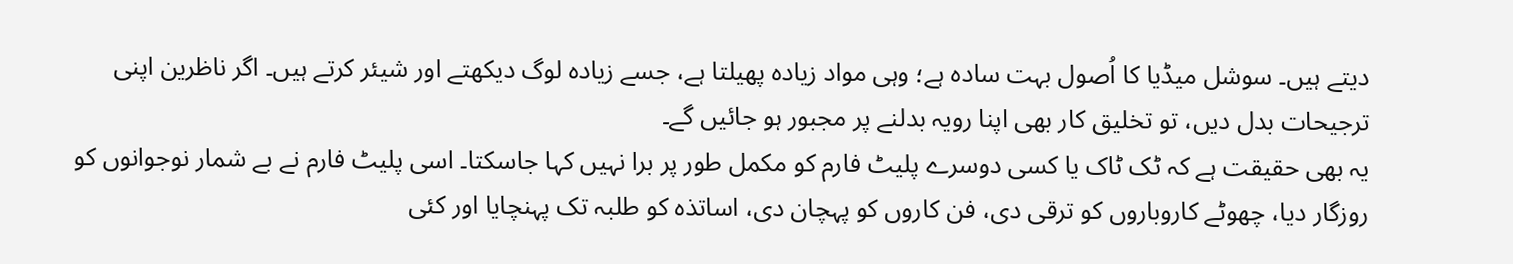دیتے ہیں۔ سوشل میڈیا کا اُصول بہت سادہ ہے؛ وہی مواد زیادہ پھیلتا ہے، جسے زیادہ لوگ دیکھتے اور شیئر کرتے ہیں۔ اگر ناظرین اپنی ترجیحات بدل دیں، تو تخلیق کار بھی اپنا رویہ بدلنے پر مجبور ہو جائیں گے۔
یہ بھی حقیقت ہے کہ ٹک ٹاک یا کسی دوسرے پلیٹ فارم کو مکمل طور پر برا نہیں کہا جاسکتا۔ اسی پلیٹ فارم نے بے شمار نوجوانوں کو روزگار دیا، چھوٹے کاروباروں کو ترقی دی، فن کاروں کو پہچان دی، اساتذہ کو طلبہ تک پہنچایا اور کئی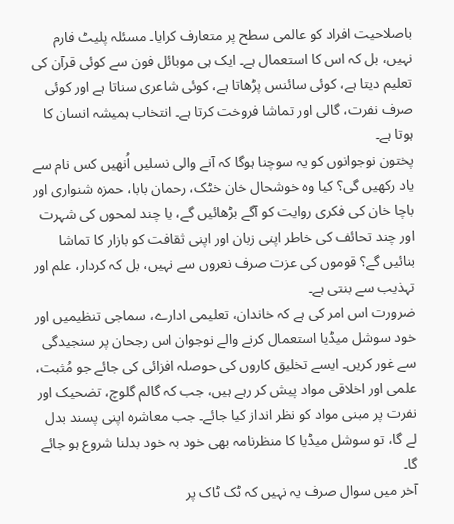باصلاحیت افراد کو عالمی سطح پر متعارف کرایا۔ مسئلہ پلیٹ فارم نہیں، بل کہ اس کا استعمال ہے۔ ایک ہی موبائل فون سے کوئی قرآن کی تعلیم دیتا ہے، کوئی سائنس پڑھاتا ہے، کوئی شاعری سناتا ہے اور کوئی صرف نفرت، گالی اور تماشا فروخت کرتا ہے۔ انتخاب ہمیشہ انسان کا ہوتا ہے۔
پختون نوجوانوں کو یہ سوچنا ہوگا کہ آنے والی نسلیں اُنھیں کس نام سے یاد رکھیں گی؟ کیا وہ خوشحال خان خٹک، رحمان بابا، حمزہ شنواری اور باچا خان کی فکری روایت کو آگے بڑھائیں گے، یا چند لمحوں کی شہرت اور چند تحائف کی خاطر اپنی زبان اور اپنی ثقافت کو بازار کا تماشا بنائیں گے؟ قوموں کی عزت صرف نعروں سے نہیں، بل کہ کردار، علم اور تہذیب سے بنتی ہے۔
ضرورت اس امر کی ہے کہ خاندان، تعلیمی ادارے، سماجی تنظیمیں اور خود سوشل میڈیا استعمال کرنے والے نوجوان اس رجحان پر سنجیدگی سے غور کریں۔ ایسے تخلیق کاروں کی حوصلہ افزائی کی جائے جو مُثبت، علمی اور اخلاقی مواد پیش کر رہے ہیں، جب کہ گالم گلوچ، تضحیک اور نفرت پر مبنی مواد کو نظر انداز کیا جائے۔ جب معاشرہ اپنی پسند بدل لے گا، تو سوشل میڈیا کا منظرنامہ بھی خود بہ خود بدلنا شروع ہو جائے گا۔
آخر میں سوال صرف یہ نہیں کہ ٹک ٹاک پر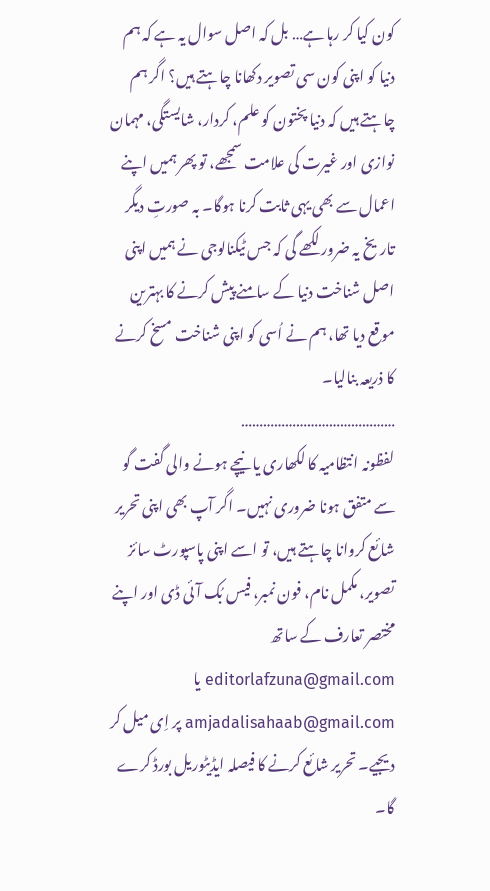کون کیا کر رہا ہے… بل کہ اصل سوال یہ ہے کہ ہم دنیا کو اپنی کون سی تصویر دکھانا چاہتے ہیں؟ اگر ہم چاہتے ہیں کہ دنیا پختون کو علم، کردار، شایستگی، مہمان نوازی اور غیرت کی علامت سمجھے، تو پھر ہمیں اپنے اعمال سے بھی یہی ثابت کرنا ہوگا۔ بہ صورتِ دیگر تاریخ یہ ضرور لکھے گی کہ جس ٹیکنالوجی نے ہمیں اپنی اصل شناخت دنیا کے سامنے پیش کرنے کا بہترین موقع دیا تھا، ہم نے اُسی کو اپنی شناخت مسخ کرنے کا ذریعہ بنالیا۔
……………………………………
لفظونہ انتظامیہ کا لکھاری یا نیچے ہونے والی گفت گو سے متفق ہونا ضروری نہیں۔ اگر آپ بھی اپنی تحریر شائع کروانا چاہتے ہیں، تو اسے اپنی پاسپورٹ سائز تصویر، مکمل نام، فون نمبر، فیس بُک آئی ڈی اور اپنے مختصر تعارف کے ساتھ editorlafzuna@gmail.com یا amjadalisahaab@gmail.com پر اِی میل کر دیجیے۔ تحریر شائع کرنے کا فیصلہ ایڈیٹوریل بورڈ کرے گا۔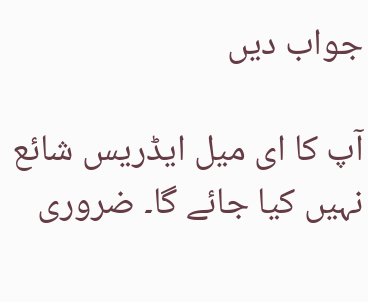جواب دیں

آپ کا ای میل ایڈریس شائع نہیں کیا جائے گا۔ ضروری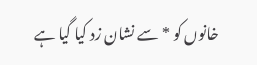خانوں کو * سے نشان زد کیا گیا ہے